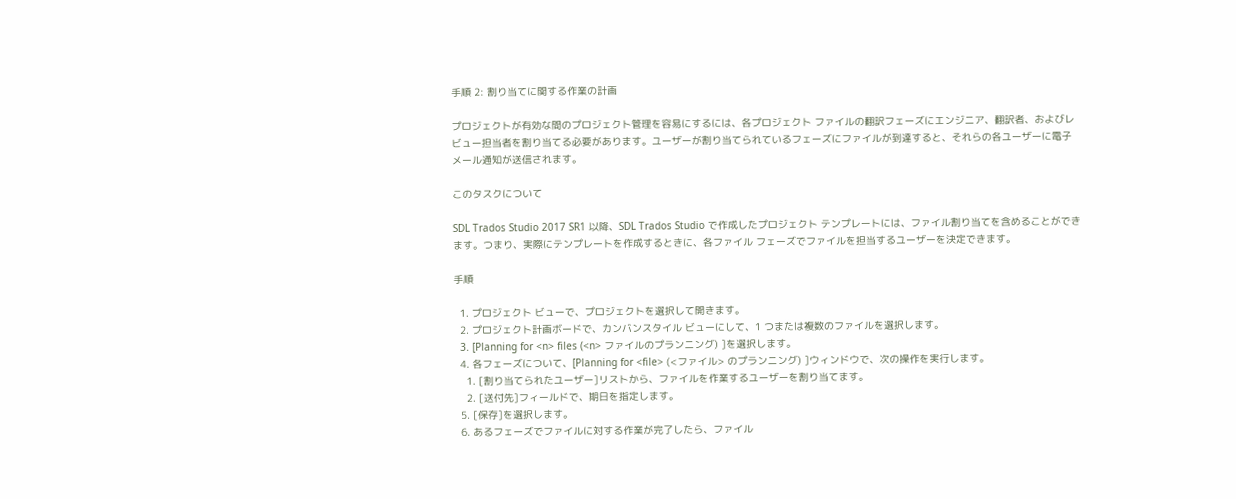手順 2: 割り当てに関する作業の計画

プロジェクトが有効な間のプロジェクト管理を容易にするには、各プロジェクト ファイルの翻訳フェーズにエンジニア、翻訳者、およびレビュー担当者を割り当てる必要があります。ユーザーが割り当てられているフェーズにファイルが到達すると、それらの各ユーザーに電子メール通知が送信されます。

このタスクについて

SDL Trados Studio 2017 SR1 以降、SDL Trados Studio で作成したプロジェクト テンプレートには、ファイル割り当てを含めることができます。つまり、実際にテンプレートを作成するときに、各ファイル フェーズでファイルを担当するユーザーを決定できます。

手順

  1. プロジェクト ビューで、プロジェクトを選択して開きます。
  2. プロジェクト計画ボードで、カンバンスタイル ビューにして、1 つまたは複数のファイルを選択します。
  3. [Planning for <n> files (<n> ファイルのプランニング) ]を選択します。
  4. 各フェーズについて、[Planning for <file> (<ファイル> のプランニング) ]ウィンドウで、次の操作を実行します。
    1. [割り当てられたユーザー]リストから、ファイルを作業するユーザーを割り当てます。
    2. [送付先]フィールドで、期日を指定します。
  5. [保存]を選択します。
  6. あるフェーズでファイルに対する作業が完了したら、ファイル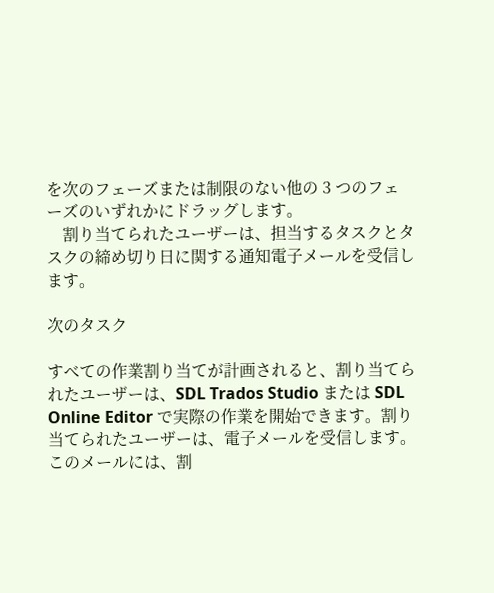を次のフェーズまたは制限のない他の 3 つのフェーズのいずれかにドラッグします。
    割り当てられたユーザーは、担当するタスクとタスクの締め切り日に関する通知電子メールを受信します。

次のタスク

すべての作業割り当てが計画されると、割り当てられたユーザーは、SDL Trados Studio または SDL Online Editor で実際の作業を開始できます。割り当てられたユーザーは、電子メールを受信します。このメールには、割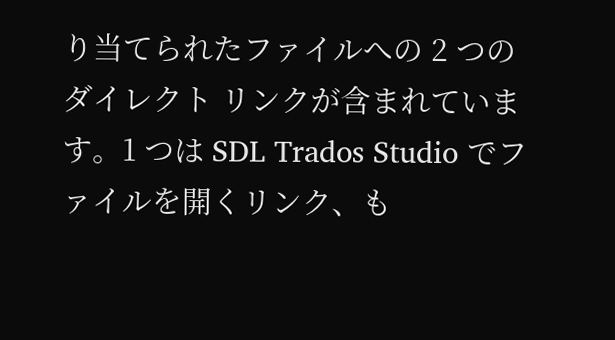り当てられたファイルへの 2 つのダイレクト リンクが含まれています。1 つは SDL Trados Studio でファイルを開くリンク、も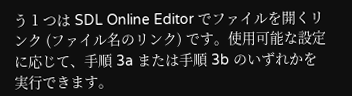う 1 つは SDL Online Editor でファイルを開くリンク (ファイル名のリンク) です。使用可能な設定に応じて、手順 3a または手順 3b のいずれかを実行できます。